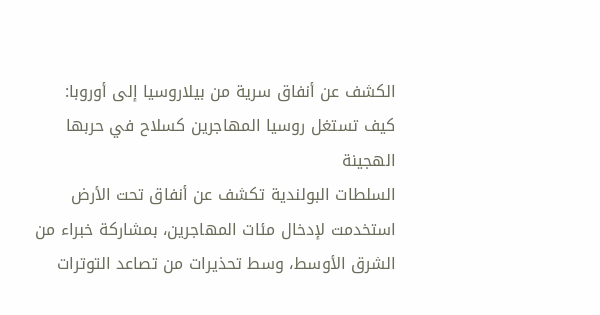الكشف عن أنفاق سرية من بيلاروسيا إلى أوروبا: كيف تستغل روسيا المهاجرين كسلاح في حربها الهجينة
السلطات البولندية تكشف عن أنفاق تحت الأرض استخدمت لإدخال مئات المهاجرين، بمشاركة خبراء من الشرق الأوسط، وسط تحذيرات من تصاعد التوترات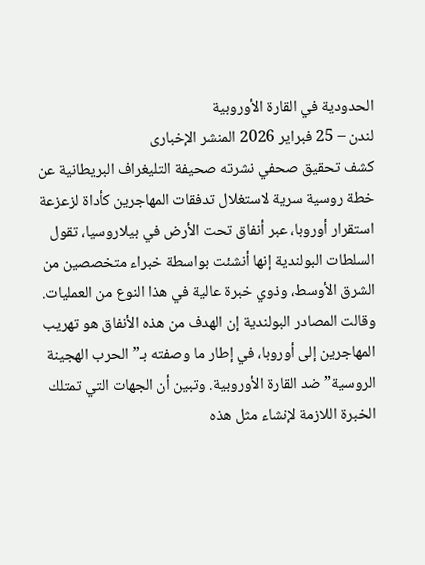الحدودية في القارة الأوروبية
لندن – 25 فبراير 2026 المنشر الإخبارى
كشف تحقيق صحفي نشرته صحيفة التليغراف البريطانية عن خطة روسية سرية لاستغلال تدفقات المهاجرين كأداة لزعزعة استقرار أوروبا، عبر أنفاق تحت الأرض في بيلاروسيا، تقول السلطات البولندية إنها أنشئت بواسطة خبراء متخصصين من الشرق الأوسط، وذوي خبرة عالية في هذا النوع من العمليات.
وقالت المصادر البولندية إن الهدف من هذه الأنفاق هو تهريب المهاجرين إلى أوروبا، في إطار ما وصفته بـ”الحرب الهجينة الروسية” ضد القارة الأوروبية. وتبين أن الجهات التي تمتلك الخبرة اللازمة لإنشاء مثل هذه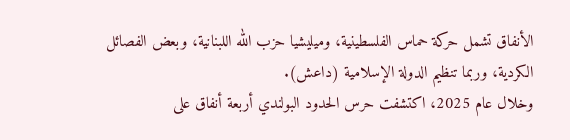الأنفاق تشمل حركة حماس الفلسطينية، وميليشيا حزب الله اللبنانية، وبعض الفصائل الكردية، وربما تنظيم الدولة الإسلامية (داعش).
وخلال عام 2025، اكتشفت حرس الحدود البولندي أربعة أنفاق على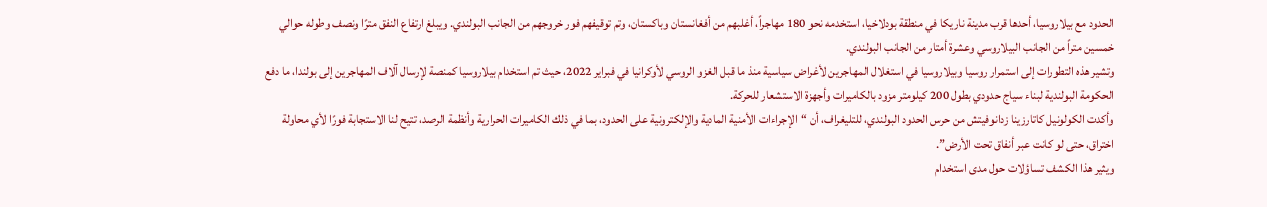الحدود مع بيلاروسيا، أحدها قرب مدينة ناريكا في منطقة بودلاخيا، استخدمه نحو 180 مهاجراً، أغلبهم من أفغانستان وباكستان، وتم توقيفهم فور خروجهم من الجانب البولندي. ويبلغ ارتفاع النفق مترًا ونصف وطوله حوالي خمسين متراً من الجانب البيلاروسي وعشرة أمتار من الجانب البولندي.
وتشير هذه التطورات إلى استمرار روسيا وبيلاروسيا في استغلال المهاجرين لأغراض سياسية منذ ما قبل الغزو الروسي لأوكرانيا في فبراير 2022، حيث تم استخدام بيلاروسيا كمنصة لإرسال آلاف المهاجرين إلى بولندا، ما دفع الحكومة البولندية لبناء سياج حدودي بطول 200 كيلومتر مزود بالكاميرات وأجهزة الاستشعار للحركة.
وأكدت الكولونيل كاتارزينا زدانوفيتش من حرس الحدود البولندي، للتليغراف، أن “الإجراءات الأمنية المادية والإلكترونية على الحدود، بما في ذلك الكاميرات الحرارية وأنظمة الرصد، تتيح لنا الاستجابة فورًا لأي محاولة اختراق، حتى لو كانت عبر أنفاق تحت الأرض”.
ويثير هذا الكشف تساؤلات حول مدى استخدام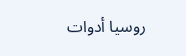روسيا أدوات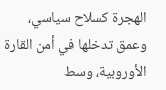الهجرة كسلاح سياسي، وعمق تدخلها في أمن القارة الأوروبية، وسط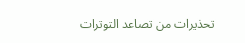تحذيرات من تصاعد التوترات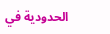الحدودية في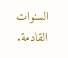السنوات القادمة.